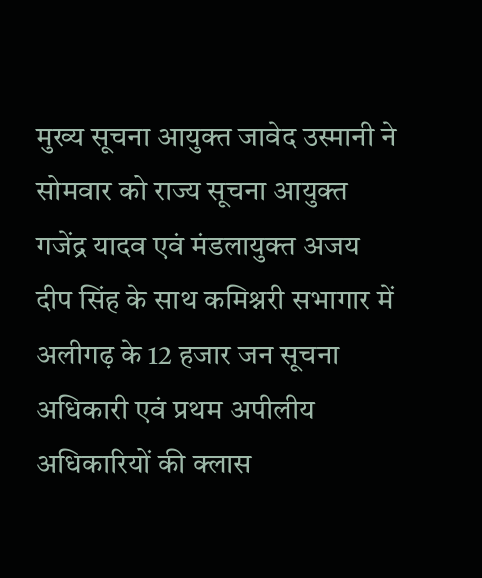मुख्य सूचना आयुक्त जावेद उस्मानी ने सोमवार को राज्य सूचना आयुक्त गजेंद्र यादव एवं मंडलायुक्त अजय दीप सिंह के साथ कमिश्नरी सभागार में अलीगढ़ के 12 हजार जन सूचना अधिकारी एवं प्रथम अपीलीय अधिकारियों की क्लास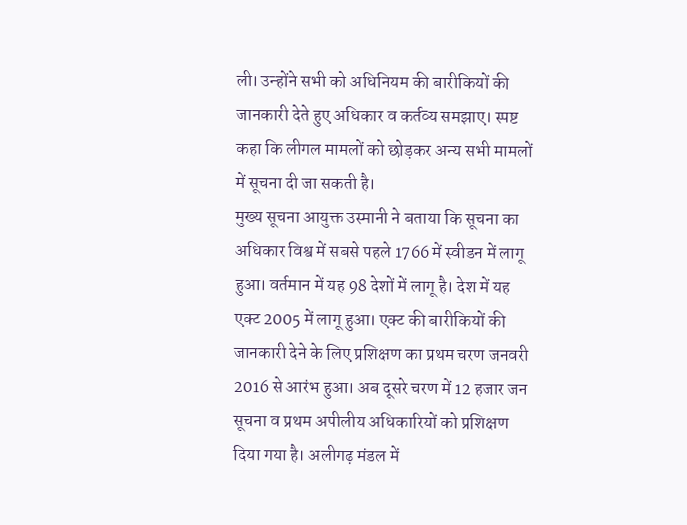ली। उन्होंने सभी को अधिनियम की बारीकियों की जानकारी देते हुए अधिकार व कर्तव्य समझाए। स्पष्ट कहा कि लीगल मामलों को छोड़कर अन्य सभी मामलों में सूचना दी जा सकती है।
मुख्य सूचना आयुक्त उस्मानी ने बताया कि सूचना का अधिकार विश्व में सबसे पहले 1766 में स्वीडन में लागू हुआ। वर्तमान में यह 98 देशों में लागू है। देश में यह एक्ट 2005 में लागू हुआ। एक्ट की बारीकियों की जानकारी देने के लिए प्रशिक्षण का प्रथम चरण जनवरी 2016 से आरंभ हुआ। अब दूसरे चरण में 12 हजार जन सूचना व प्रथम अपीलीय अधिकारियों को प्रशिक्षण दिया गया है। अलीगढ़ मंडल में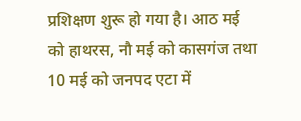प्रशिक्षण शुरू हो गया है। आठ मई को हाथरस, नौ मई को कासगंज तथा 10 मई को जनपद एटा में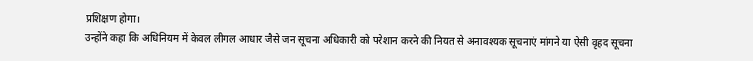प्रशिक्षण होगा।
उन्होंने कहा कि अधिनियम में केवल लीगल आधार जैसे जन सूचना अधिकारी को परेशान करने की नियत से अनावश्यक सूचनाएं मांगने या ऐसी वृहद सूचना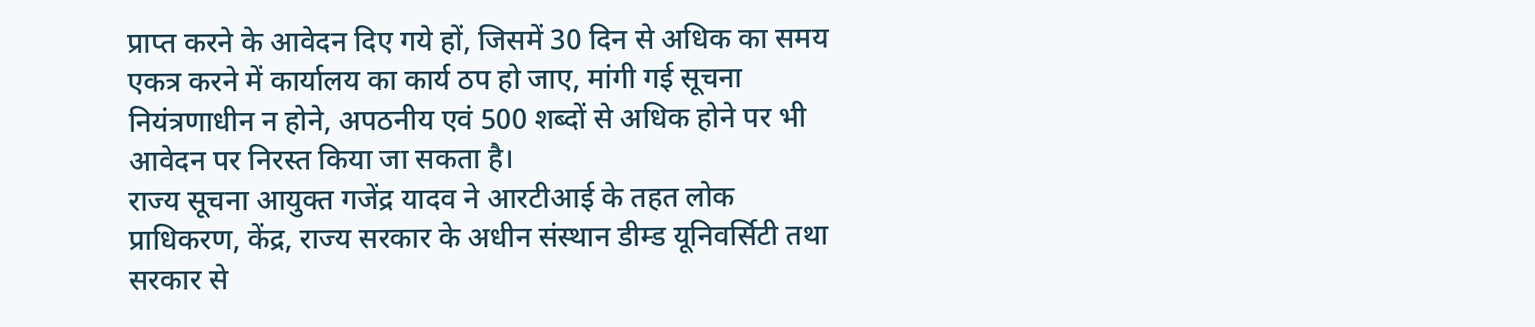प्राप्त करने के आवेदन दिए गये हों, जिसमें 30 दिन से अधिक का समय एकत्र करने में कार्यालय का कार्य ठप हो जाए, मांगी गई सूचना नियंत्रणाधीन न होने, अपठनीय एवं 500 शब्दों से अधिक होने पर भी आवेदन पर निरस्त किया जा सकता है।
राज्य सूचना आयुक्त गजेंद्र यादव ने आरटीआई के तहत लोक प्राधिकरण, केंद्र, राज्य सरकार के अधीन संस्थान डीम्ड यूनिवर्सिटी तथा सरकार से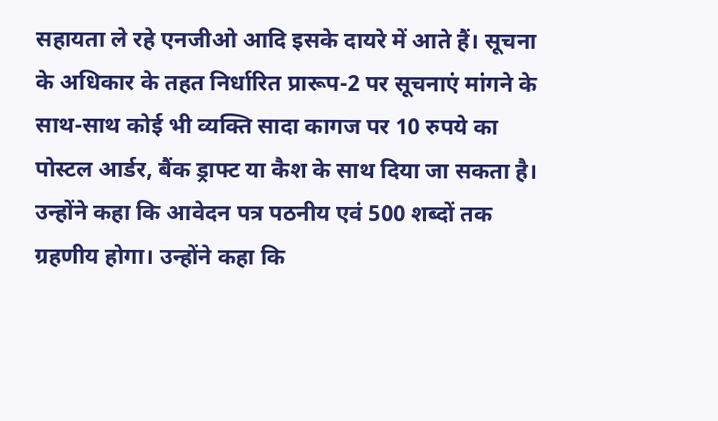सहायता ले रहे एनजीओ आदि इसके दायरे में आते हैं। सूचना के अधिकार के तहत निर्धारित प्रारूप-2 पर सूचनाएं मांगने के साथ-साथ कोई भी व्यक्ति सादा कागज पर 10 रुपये का पोस्टल आर्डर, बैंक ड्राफ्ट या कैश के साथ दिया जा सकता है।
उन्होंने कहा कि आवेदन पत्र पठनीय एवं 500 शब्दों तक ग्रहणीय होगा। उन्होंने कहा कि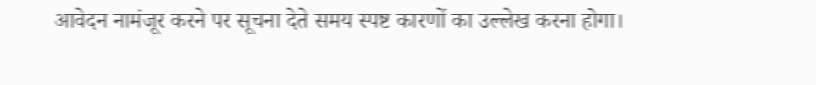आवेदन नामंजूर करने पर सूचना देते समय स्पष्ट कारणों का उल्लेख करना होगा।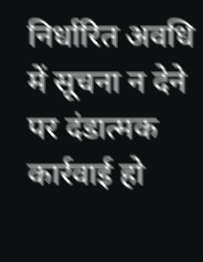निर्धारित अवधि में सूचना न देने पर दंडात्मक कार्रवाई हो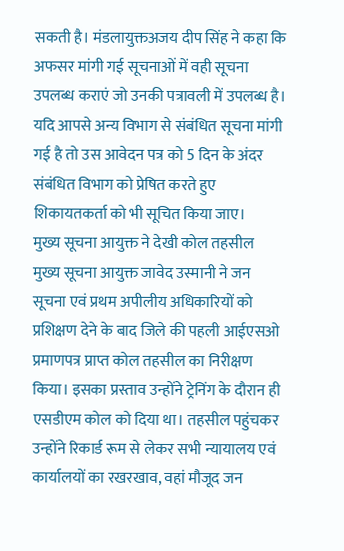सकती है। मंडलायुक्तअजय दीप सिंह ने कहा कि अफसर मांगी गई सूचनाओं में वही सूचना उपलब्ध कराएं जो उनकी पत्रावली में उपलब्ध है।
यदि आपसे अन्य विभाग से संबंधित सूचना मांगी गई है तो उस आवेदन पत्र को 5 दिन के अंदर संबंधित विभाग को प्रेषित करते हुए शिकायतकर्ता को भी सूचित किया जाए।
मुख्य सूचना आयुक्त ने देखी कोल तहसील
मुख्य सूचना आयुक्त जावेद उस्मानी ने जन सूचना एवं प्रथम अपीलीय अधिकारियों को प्रशिक्षण देने के बाद जिले की पहली आईएसओ प्रमाणपत्र प्राप्त कोल तहसील का निरीक्षण किया। इसका प्रस्ताव उन्होंने ट्रेनिंग के दौरान ही एसडीएम कोल को दिया था। तहसील पहुंचकर उन्होंने रिकार्ड रूम से लेकर सभी न्यायालय एवं कार्यालयों का रखरखाव, वहां मौजूद जन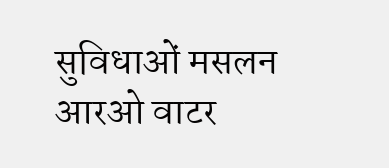सुविधाओं मसलन आरओ वाटर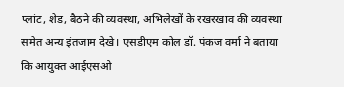प्लांट, शेड, बैठने की व्यवस्था, अभिलेखों के रखरखाव की व्यवस्था समेत अन्य इंतजाम देखे। एसडीएम कोल डॉ. पंकज वर्मा ने बताया कि आयुक्त आईएसओ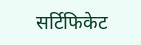सर्टिफिकेट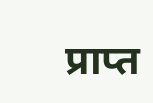प्राप्त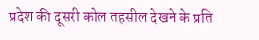प्रदेश की दूसरी कोल तहसील देखने के प्रति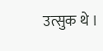उत्सुक थे ।